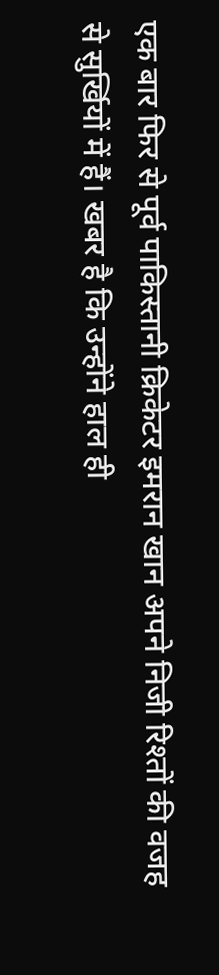एक बार फिर से पूर्व पाकिस्तानी क्रिकेटर इमरान खान अपने निजी रिश्तों की वजह से सुर्खियों में हैं। खबर है कि उन्होंने हाल ही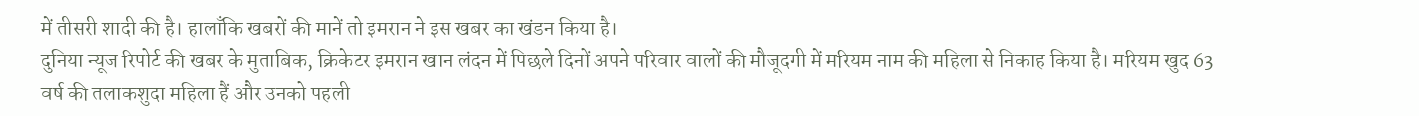में तीसरी शादी की है। हालाँकि खबरों की मानें तो इमरान ने इस खबर का खंडन किया है।
दुनिया न्यूज रिपोर्ट की खबर के मुताबिक, क्रिकेटर इमरान खान लंदन में पिछले दिनों अपने परिवार वालों की मौजूदगी में मरियम नाम की महिला से निकाह किया है। मरियम खुद 63 वर्ष की तलाकशुदा महिला हैं और उनको पहली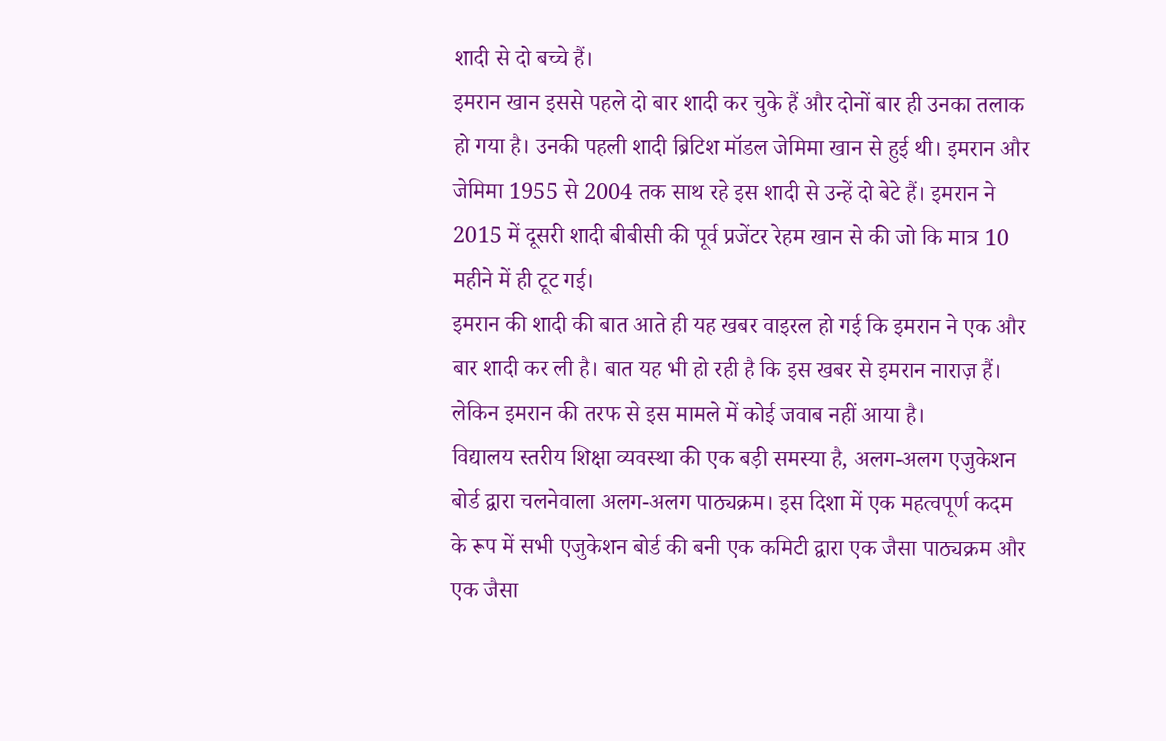शादी से दो बच्चे हैं।
इमरान खान इससे पहले दो बार शादी कर चुके हैं और दोनों बार ही उनका तलाक हो गया है। उनकी पहली शादी ब्रिटिश मॉडल जेमिमा खान से हुई थी। इमरान और जेमिमा 1955 से 2004 तक साथ रहे इस शादी से उन्हें दो बेटे हैं। इमरान ने 2015 में दूसरी शादी बीबीसी की पूर्व प्रजेंटर रेहम खान से की जो कि मात्र 10 महीने में ही टूट गई।
इमरान की शादी की बात आते ही यह खबर वाइरल हो गई कि इमरान ने एक और बार शादी कर ली है। बात यह भी हो रही है कि इस खबर से इमरान नाराज़ हैं। लेकिन इमरान की तरफ से इस मामले में कोई जवाब नहीं आया है।
विद्यालय स्तरीय शिक्षा व्यवस्था की एक बड़ी समस्या है, अलग-अलग एजुकेशन बोर्ड द्वारा चलनेवाला अलग-अलग पाठ्यक्रम। इस दिशा में एक महत्वपूर्ण कदम के रूप में सभी एजुकेशन बोर्ड की बनी एक कमिटी द्वारा एक जैसा पाठ्यक्रम और एक जैसा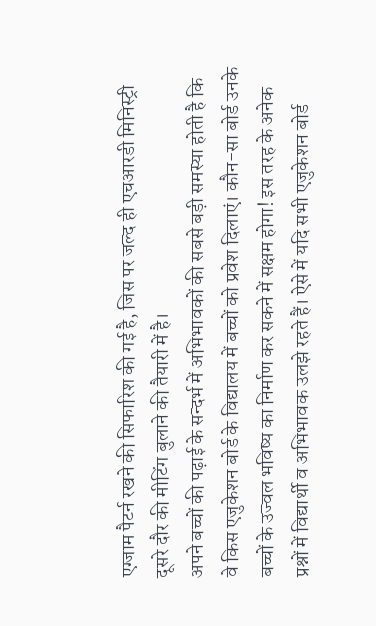एग्जाम पैटर्न रखने की सिफारिश की गई है, जिस पर जल्द ही एचआरडी मिनिस्ट्री दूसरे दौर की मीटिंग बुलाने की तैयारी में है।
अपने बच्चों की पढ़ाई के सन्दर्भ में अभिभावकों की सबसे बड़ी समस्या होती है कि वे किस एजुकेशन बोर्ड के विद्यालय में बच्चों को प्रवेश दिलाएं। कौन-सा बोर्ड उनके बच्चों के उज्वल भविष्य का निर्माण कर सकने में सक्षम होगा! इस तरह के अनेक प्रश्नों में विद्यार्थी व अभिभावक उलझे रहते हैं। ऐसे में यदि सभी एजुकेशन बोर्ड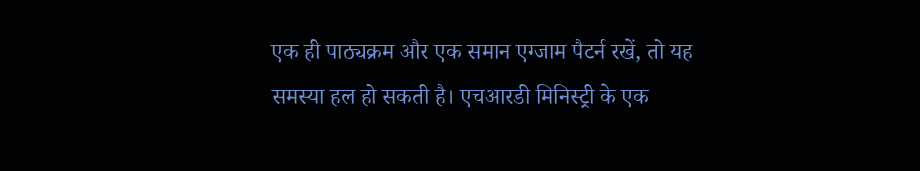एक ही पाठ्यक्रम और एक समान एग्जाम पैटर्न रखें, तो यह समस्या हल हो सकती है। एचआरडी मिनिस्ट्री के एक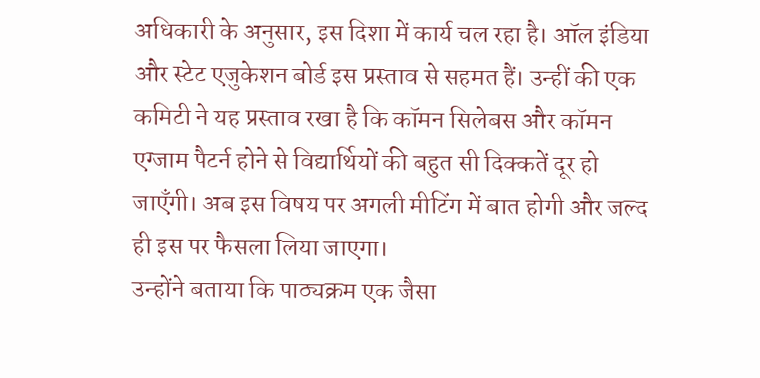अधिकारी के अनुसार, इस दिशा में कार्य चल रहा है। ऑल इंडिया और स्टेट एजुकेशन बोर्ड इस प्रस्ताव से सहमत हैं। उन्हीं की एक कमिटी ने यह प्रस्ताव रखा है कि कॉमन सिलेबस और कॉमन एग्जाम पैटर्न होने से विद्यार्थियों की बहुत सी दिक्कतें दूर हो जाएँगी। अब इस विषय पर अगली मीटिंग में बात होगी और जल्द ही इस पर फैसला लिया जाएगा।
उन्होंने बताया कि पाठ्यक्रम एक जैसा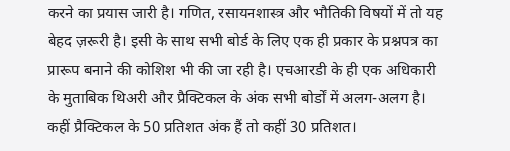करने का प्रयास जारी है। गणित, रसायनशास्त्र और भौतिकी विषयों में तो यह बेहद ज़रूरी है। इसी के साथ सभी बोर्ड के लिए एक ही प्रकार के प्रश्नपत्र का प्रारूप बनाने की कोशिश भी की जा रही है। एचआरडी के ही एक अधिकारी के मुताबिक थिअरी और प्रैक्टिकल के अंक सभी बोर्डों में अलग-अलग है। कहीं प्रैक्टिकल के 50 प्रतिशत अंक हैं तो कहीं 30 प्रतिशत।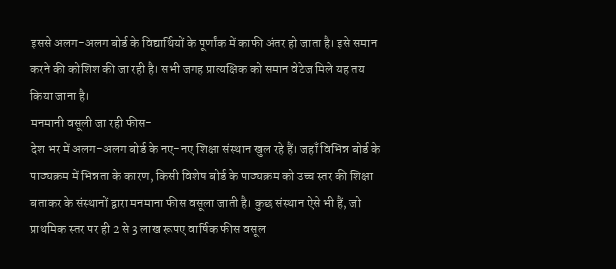इससे अलग-अलग बोर्ड के विद्यार्थियों के पूर्णांक में काफी अंतर हो जाता है। इसे समान करने की कोशिश की जा रही है। सभी जगह प्रात्यक्षिक को समान वेटेज मिले यह तय किया जाना है।
मनमानी वसूली जा रही फीस-
देश भर में अलग-अलग बोर्ड के नए-नए शिक्षा संस्थान खुल रहे हैं। जहाँ विभिन्न बोर्ड के पाठ्यक्रम में भिन्नता के कारण, किसी विशेष बोर्ड के पाठ्यक्रम को उच्च स्तर की शिक्षा बताकर के संस्थानों द्वारा मनमाना फीस वसूला जाती है। कुछ संस्थान ऐसे भी हैं, जो प्राथमिक स्तर पर ही 2 से 3 लाख रूपए वार्षिक फीस वसूल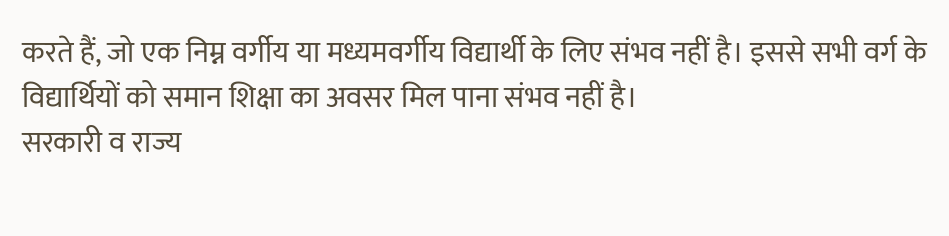करते हैं, जो एक निम्न वर्गीय या मध्यमवर्गीय विद्यार्थी के लिए संभव नहीं है। इससे सभी वर्ग के विद्यार्थियों को समान शिक्षा का अवसर मिल पाना संभव नहीं है।
सरकारी व राज्य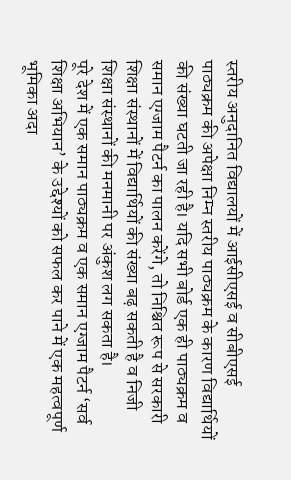स्तरीय अनुदानित विद्यालयों में आईसीएसई व सीबीएसई पाठ्यक्रम की अपेक्षा निम्न स्तरीय पाठ्यक्रम के कारण विद्यार्थियों की संख्या घटती जा रही है। यदि सभी बोर्ड एक ही पाठ्यक्रम व समान एग्जाम पैटर्न का पालन करेंगे, तो निश्चित रूप से सरकारी शिक्षा संस्थानों में विद्यार्थियों की संख्या बढ़ सकती है व निजी शिक्षा संस्थानों की मनमानी पर अंकुश लग सकता है।
पूरे देश में एक समान पाठ्यक्रम व एक समान एग्जाम पैटर्न ‘सर्व शिक्षा अभियान’ के उद्देश्यों को सफल कर पाने में एक महत्वपूर्ण भूमिका अदा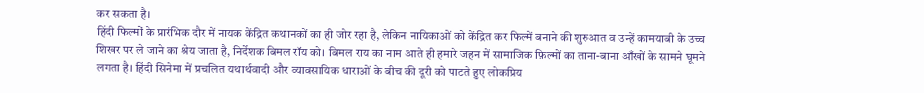कर सकता है।
हिंदी फिल्मों के प्रारंभिक दौर में नायक केंद्रित कथानकों का ही जोर रहा है, लेकिन नायिकाओं को केंद्रित कर फिल्में बनाने की शुरुआत व उन्हें कामयाबी के उच्च शिखर पर ले जाने का श्रेय जाता है, निर्देशक बिमल रॉय को। बिमल राय का नाम आते ही हमारे जहन में सामाजिक फ़िल्मों का ताना-बाना आँखों के सामने घूमने लगता है। हिंदी सिनेमा में प्रचलित यथार्थवादी और व्यावसायिक धाराओं के बीच की दूरी को पाटते हुए लोकप्रिय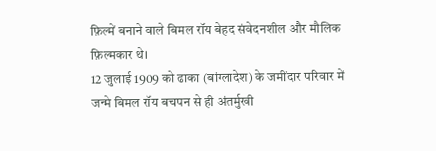फ़िल्में बनाने वाले बिमल रॉय बेहद संवेदनशील और मौलिक फ़िल्मकार थे।
12 जुलाई 1909 को ढाका (बांग्लादेश) के जमींदार परिवार में जन्मे बिमल रॉय बचपन से ही अंतर्मुखी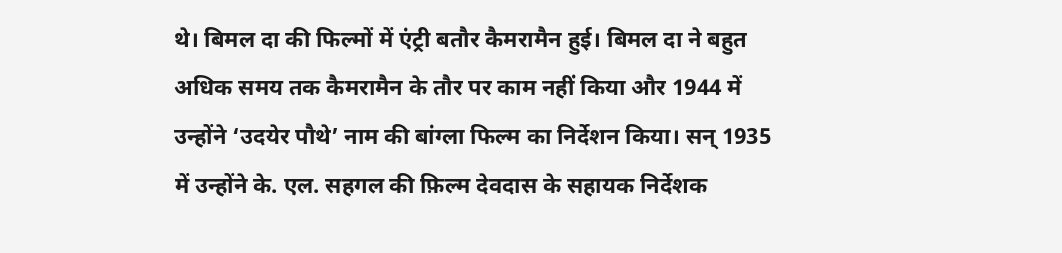थे। बिमल दा की फिल्मों में एंट्री बतौर कैमरामैन हुई। बिमल दा ने बहुत अधिक समय तक कैमरामैन के तौर पर काम नहीं किया और 1944 में उन्होंने ‘उदयेर पौथे’ नाम की बांग्ला फिल्म का निर्देशन किया। सन् 1935 में उन्होंने के. एल. सहगल की फ़िल्म देवदास के सहायक निर्देशक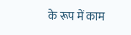के रूप में काम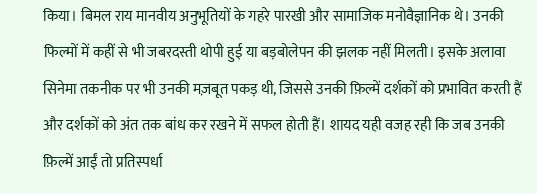किया। बिमल राय मानवीय अनुभूतियों के गहरे पारखी और सामाजिक मनोवैज्ञानिक थे। उनकी फिल्मों में कहीं से भी जबरदस्ती थोपी हुई या बड़बोलेपन की झलक नहीं मिलती। इसके अलावा सिनेमा तकनीक पर भी उनकी मज़बूत पकड़ थी, जिससे उनकी फ़िल्में दर्शकों को प्रभावित करती हैं और दर्शकों को अंत तक बांध कर रखने में सफल होती हैं। शायद यही वजह रही कि जब उनकी फ़िल्में आईं तो प्रतिस्पर्धा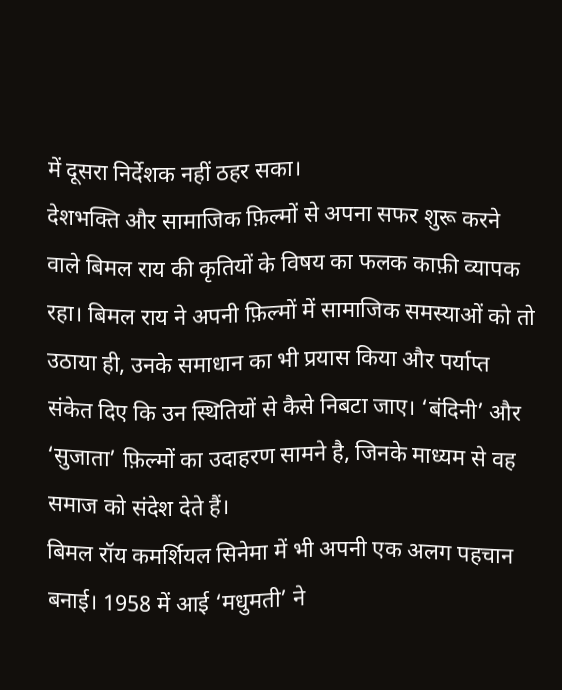में दूसरा निर्देशक नहीं ठहर सका।
देशभक्ति और सामाजिक फ़िल्मों से अपना सफर शुरू करने वाले बिमल राय की कृतियों के विषय का फलक काफ़ी व्यापक रहा। बिमल राय ने अपनी फ़िल्मों में सामाजिक समस्याओं को तो उठाया ही, उनके समाधान का भी प्रयास किया और पर्याप्त संकेत दिए कि उन स्थितियों से कैसे निबटा जाए। ‘बंदिनी’ और ‘सुजाता’ फ़िल्मों का उदाहरण सामने है, जिनके माध्यम से वह समाज को संदेश देते हैं।
बिमल रॉय कमर्शियल सिनेमा में भी अपनी एक अलग पहचान बनाई। 1958 में आई ‘मधुमती’ ने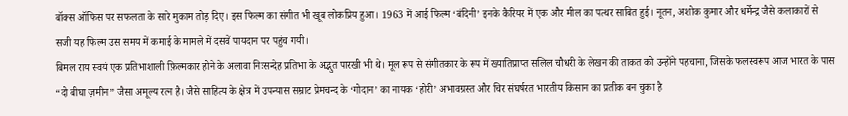बॉक्स ऑफिस पर सफलता के सारे मुकाम तोड़ दिए। इस फिल्म का संगीत भी खूब लोकप्रिय हुआ। 1963 में आई फिल्म ‘बंदिनी’ इनके कैरियर में एक और मील का पत्थर साबित हुई। नूतन, अशोक कुमार और धर्मेन्द्र जैसे कलाकारों से सजी यह फिल्म उस समय में कमाई के मामले में दसवें पायदान पर पहुंच गयी।
बिमल राय स्वयं एक प्रतिभाशाली फ़िल्मकार होने के अलावा निःसन्देह प्रतिभा के अद्भुत पारखी भी थे। मूल रूप से संगीतकार के रूप में ख्यातिप्राप्त सलिल चौधरी के लेखन की ताकत को उन्होंने पहचाना, जिसके फलस्वरूप आज भारत के पास “दो बीघा ज़मीन” जैसा अमूल्य रत्न है। जैसे साहित्य के क्षेत्र में उपन्यास सम्राट प्रेमचन्द के ‘गोदान’ का नायक ‘होरी’ अभावग्रस्त और चिर संघर्षरत भारतीय किसान का प्रतीक बन चुका है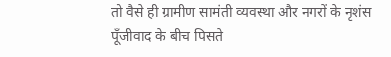तो वैसे ही ग्रामीण सामंती व्यवस्था और नगरों के नृशंस पूँजीवाद के बीच पिसते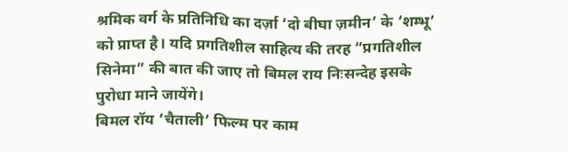श्रमिक वर्ग के प्रतिनिधि का दर्ज़ा ‘दो बीघा ज़मीन’ के ‘शम्भू’ को प्राप्त है। यदि प्रगतिशील साहित्य की तरह “प्रगतिशील सिनेमा” की बात की जाए तो बिमल राय निःसन्देह इसके पुरोधा माने जायेंगे।
बिमल रॉय ‘चैताली’ फिल्म पर काम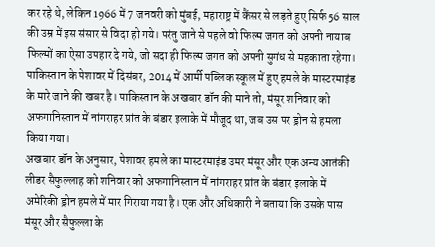कर रहे थे, लेकिन 1966 में 7 जनवरी को मुंबई, महाराष्ट्र में कैंसर से लड़ते हुए सिर्फ 56 साल की उम्र में इस संसार से विदा हो गये। परंतु जाने से पहले वो फिल्म जगत को अपनी नायाब फिल्मों का ऐसा उपहार दे गये, जो सदा ही फिल्म जगत को अपनी सुगंध से महकाता रहेगा।
पाकिस्तान के पेशावर में दिसंबर, 2014 में आर्मी पब्लिक स्कूल में हुए हमले के मास्टरमाइंड के मारे जाने की खबर है। पाकिस्तान के अखबार डॉन की माने तो, मंसूर शनिवार को अफगानिस्तान में नांगराहर प्रांत के बंडार इलाके में मौजूद था, जब उस पर ड्रोन से हमला किया गया।
अखबार डॉन के अनुसार, पेशावर हमले का मास्टरमाइंड उमर मंसूर और एक अन्य आतंकी लीडर सैफुल्लाह को शनिवार को अफगानिस्तान में नांगराहर प्रांत के बंडार इलाके में अमेरिकी ड्रोन हमले में मार गिराया गया है। एक और अधिकारी ने बताया कि उसके पास मंसूर और सैफुल्ला के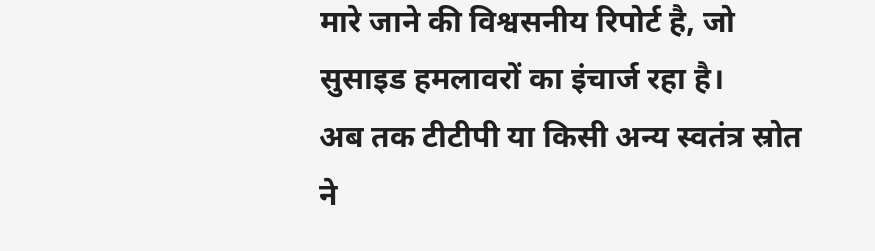मारे जाने की विश्वसनीय रिपोर्ट है, जो सुसाइड हमलावरों का इंचार्ज रहा है।
अब तक टीटीपी या किसी अन्य स्वतंत्र स्रोत ने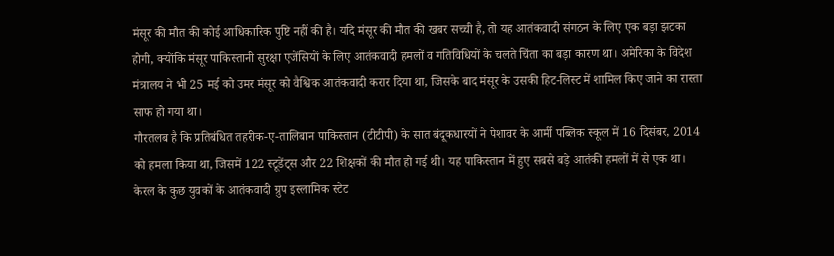मंसूर की मौत की कोई आधिकारिक पुष्टि नहीं की है। यदि मंसूर की मौत की खबर सच्ची है, तो यह आतंकवादी संगठन के लिए एक बड़ा झटका होगी, क्योंकि मंसूर पाकिस्तानी सुरक्षा एजेंसियों के लिए आतंकवादी हमलों व गतिविधियों के चलते चिंता का बड़ा कारण था। अमेरिका के विदेश मंत्रालय ने भी 25 मई को उमर मंसूर को वैश्विक आतंकवादी करार दिया था, जिसके बाद मंसूर के उसकी हिट-लिस्ट में शामिल किए जाने का रास्ता साफ हो गया था।
गौरतलब है कि प्रतिबंधित तहरीक-ए-तालिबान पाकिस्तान (टीटीपी) के सात बंदूकधारयों ने पेशावर के आर्मी पब्लिक स्कूल में 16 दिसंबर, 2014 को हमला किया था, जिसमें 122 स्टूडेंट्स और 22 शिक्षकों की मौत हो गई थी। यह पाकिस्तान में हुए सबसे बड़े आतंकी हमलों में से एक था।
केरल के कुछ युवकों के आतंकवादी ग्रुप इस्लामिक स्टेट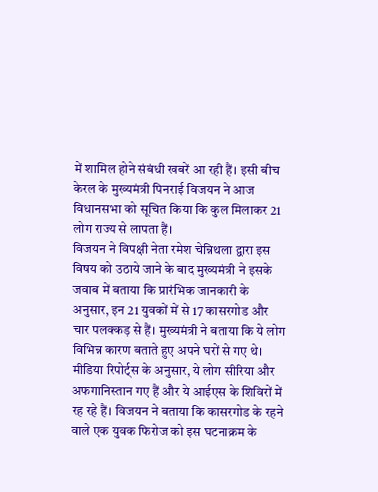में शामिल होने संबंधी खबरें आ रही हैं। इसी बीच केरल के मुख्यमंत्री पिनराई विजयन ने आज विधानसभा को सूचित किया कि कुल मिलाकर 21 लोग राज्य से लापता हैं।
विजयन ने विपक्षी नेता रमेश चेन्निथला द्वारा इस विषय को उठाये जाने के बाद मुख्यमंत्री ने इसके जवाब में बताया कि प्रारंभिक जानकारी के अनुसार, इन 21 युवकों में से 17 कासरगोड और चार पलक्कड़ से हैं। मुख्यमंत्री ने बताया कि ये लोग विभिन्न कारण बताते हुए अपने घरों से गए थे।
मीडिया रिपोर्ट्स के अनुसार, ये लोग सीरिया और अफगानिस्तान गए हैं और ये आईएस के शिविरों में रह रहे हैं। विजयन ने बताया कि कासरगोड के रहने वाले एक युवक फिरोज को इस घटनाक्रम के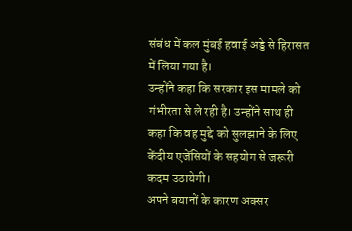संबंध में कल मुंबई हवाई अड्डे से हिरासत में लिया गया है।
उन्होंने कहा कि सरकार इस मामले को गंभीरता से ले रही है। उन्होंने साथ ही कहा कि वह मुद्दे को सुलझाने के लिए केंदीय एजेंसियों के सहयोग से जरूरी कदम उठायेगी।
अपने बयानों के कारण अक्सर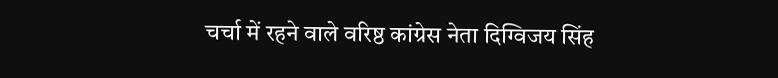चर्चा में रहने वाले वरिष्ठ कांग्रेस नेता दिग्विजय सिंह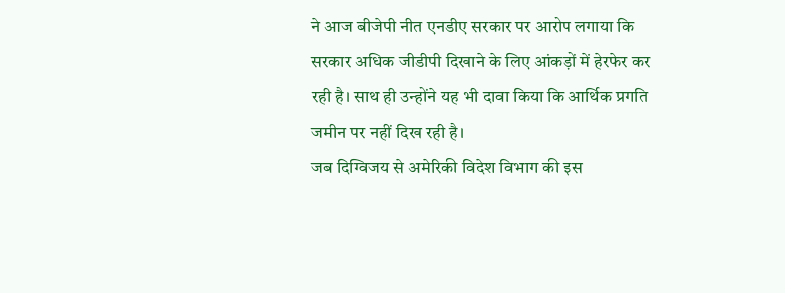ने आज बीजेपी नीत एनडीए सरकार पर आरोप लगाया कि सरकार अधिक जीडीपी दिखाने के लिए आंकड़ों में हेरफेर कर रही है। साथ ही उन्होंने यह भी दावा किया कि आर्थिक प्रगति जमीन पर नहीं दिख रही है।
जब दिग्विजय से अमेरिकी विदेश विभाग की इस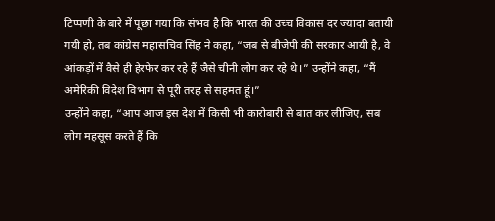टिप्पणी के बारे में पूछा गया कि संभव है कि भारत की उच्च विकास दर ज्यादा बतायी गयी हो, तब कांग्रेस महासचिव सिंह ने कहा, “जब से बीजेपी की सरकार आयी है, वे आंकड़ों में वैसे ही हेरफेर कर रहे हैं जैसे चीनी लोग कर रहे थे।” उन्होंने कहा, “मैं अमेरिकी विदेश विभाग से पूरी तरह से सहमत हूं।”
उन्होंने कहा, “आप आज इस देश में किसी भी कारोबारी से बात कर लीजिए, सब लोग महसूस करते हैं कि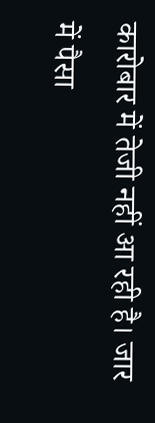कारोबार में तेजी नहीं आ रही है। जार में पैसा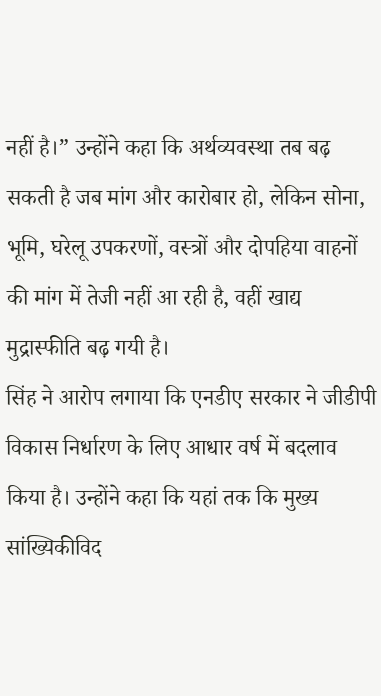नहीं है।” उन्होंने कहा कि अर्थव्यवस्था तब बढ़ सकती है जब मांग और कारोबार हो, लेकिन सोना, भूमि, घरेलू उपकरणों, वस्त्रों और दोपहिया वाहनों की मांग में तेजी नहीं आ रही है, वहीं खाद्य मुद्रास्फीति बढ़ गयी है।
सिंह ने आरोप लगाया कि एनडीए सरकार ने जीडीपी विकास निर्धारण के लिए आधार वर्ष में बदलाव किया है। उन्होंने कहा कि यहां तक कि मुख्य सांख्यिकीविद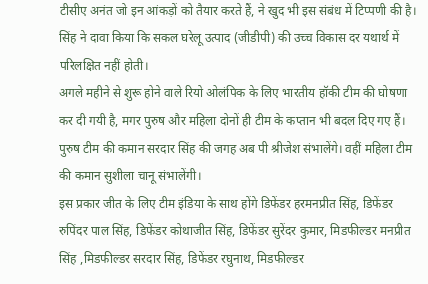टीसीए अनंत जो इन आंकड़ों को तैयार करते हैं, ने खुद भी इस संबंध में टिप्पणी की है। सिंह ने दावा किया कि सकल घरेलू उत्पाद (जीडीपी) की उच्च विकास दर यथार्थ में परिलक्षित नहीं होती।
अगले महीने से शुरू होने वाले रियो ओलंपिक के लिए भारतीय हॉकी टीम की घोषणा कर दी गयी है, मगर पुरुष और महिला दोनों ही टीम के कप्तान भी बदल दिए गए हैं। पुरुष टीम की कमान सरदार सिंह की जगह अब पी श्रीजेश संभालेंगे। वहीं महिला टीम की कमान सुशीला चानू संभालेंगी।
इस प्रकार जीत के लिए टीम इंडिया के साथ होंगे डिफेंडर हरमनप्रीत सिंह, डिफेंडर रुपिंदर पाल सिंह, डिफेंडर कोथाजीत सिंह, डिफेंडर सुरेंदर कुमार, मिडफील्डर मनप्रीत सिंह ,मिडफील्डर सरदार सिंह, डिफेंडर रघुनाथ, मिडफील्डर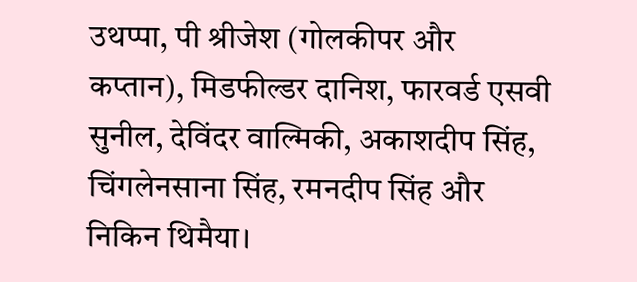उथप्पा, पी श्रीजेश (गोलकीपर और कप्तान), मिडफील्डर दानिश, फारवर्ड एसवी सुनील, देविंदर वाल्मिकी, अकाशदीप सिंह, चिंगलेनसाना सिंह, रमनदीप सिंह और निकिन थिमैया।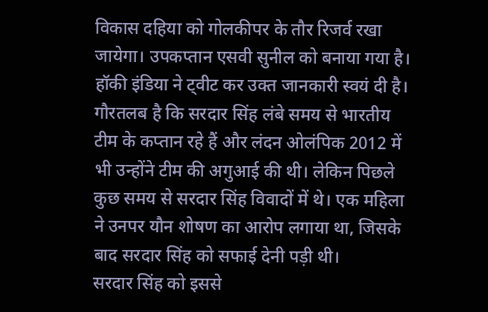विकास दहिया को गोलकीपर के तौर रिजर्व रखा जायेगा। उपकप्तान एसवी सुनील को बनाया गया है। हॉकी इंडिया ने ट्वीट कर उक्त जानकारी स्वयं दी है।
गौरतलब है कि सरदार सिंह लंबे समय से भारतीय टीम के कप्तान रहे हैं और लंदन ओलंपिक 2012 में भी उन्होंने टीम की अगुआई की थी। लेकिन पिछले कुछ समय से सरदार सिंह विवादों में थे। एक महिला ने उनपर यौन शोषण का आरोप लगाया था, जिसके बाद सरदार सिंह को सफाई देनी पड़ी थी।
सरदार सिंह को इससे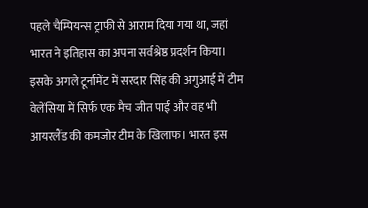पहले चैम्पियन्स ट्राफी से आराम दिया गया था, जहां भारत ने इतिहास का अपना सर्वश्रेष्ठ प्रदर्शन किया। इसके अगले टूर्नामेंट में सरदार सिंह की अगुआई में टीम वेलेंसिया में सिर्फ एक मैच जीत पाई और वह भी आयरलैंड की कमजोर टीम के खिलाफ। भारत इस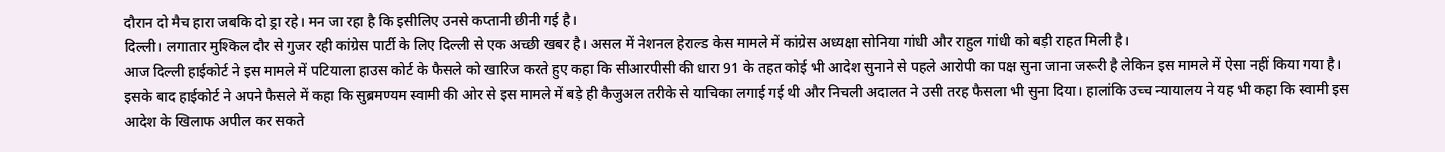दौरान दो मैच हारा जबकि दो ड्रा रहे। मन जा रहा है कि इसीलिए उनसे कप्तानी छीनी गई है।
दिल्ली। लगातार मुश्किल दौर से गुजर रही कांग्रेस पार्टी के लिए दिल्ली से एक अच्छी खबर है। असल में नेशनल हेराल्ड केस मामले में कांग्रेस अध्यक्षा सोनिया गांधी और राहुल गांधी को बड़ी राहत मिली है।
आज दिल्ली हाईकोर्ट ने इस मामले में पटियाला हाउस कोर्ट के फैसले को खारिज करते हुए कहा कि सीआरपीसी की धारा 91 के तहत कोई भी आदेश सुनाने से पहले आरोपी का पक्ष सुना जाना जरूरी है लेकिन इस मामले में ऐसा नहीं किया गया है।
इसके बाद हाईकोर्ट ने अपने फैसले में कहा कि सुब्रमण्यम स्वामी की ओर से इस मामले में बड़े ही कैजुअल तरीके से याचिका लगाई गई थी और निचली अदालत ने उसी तरह फैसला भी सुना दिया। हालांकि उच्च न्यायालय ने यह भी कहा कि स्वामी इस आदेश के खिलाफ अपील कर सकते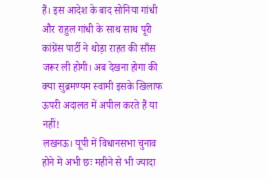हैं। इस आदेश के बाद सोनिया गांधी और राहुल गांधी के साथ साथ पूरी कांग्रेंस पार्टी ने थोड़ा राहत की साँस जरूर ली होगी। अब देखना होगा की क्या सुब्रमण्यम स्वामी इसके खिलाफ ऊपरी अदालत में अपील करते हैं या नहीं!
लखनऊ। यूपी में विधानसभा चुनाव होने में अभी छः महीने से भी ज्यादा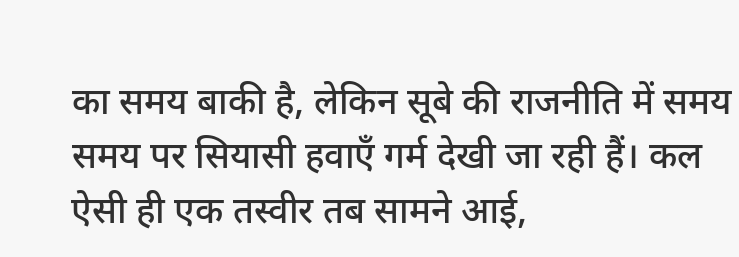का समय बाकी है, लेकिन सूबे की राजनीति में समय समय पर सियासी हवाएँ गर्म देखी जा रही हैं। कल ऐसी ही एक तस्वीर तब सामने आई,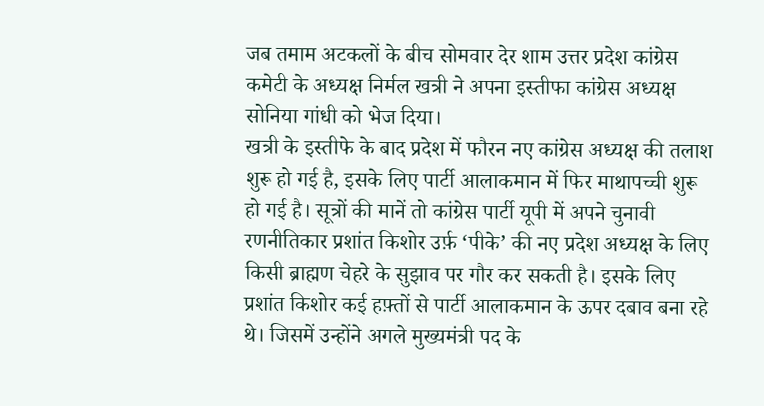जब तमाम अटकलों के बीच सोमवार देर शाम उत्तर प्रदेश कांग्रेस कमेटी के अध्यक्ष निर्मल खत्री ने अपना इस्तीफा कांग्रेस अध्यक्ष सोनिया गांधी को भेज दिया।
खत्री के इस्तीफे के बाद प्रदेश में फौरन नए कांग्रेस अध्यक्ष की तलाश शुरू हो गई है, इसके लिए पार्टी आलाकमान में फिर माथापच्ची शुरू हो गई है। सूत्रों की मानें तो कांग्रेस पार्टी यूपी में अपने चुनावी रणनीतिकार प्रशांत किशोर उर्फ़ ‘पीके’ की नए प्रदेश अध्यक्ष के लिए किसी ब्राह्मण चेहरे के सुझाव पर गौर कर सकती है। इसके लिए प्रशांत किशोर कई हफ़्तों से पार्टी आलाकमान के ऊपर दबाव बना रहे थे। जिसमें उन्होंने अगले मुख्यमंत्री पद के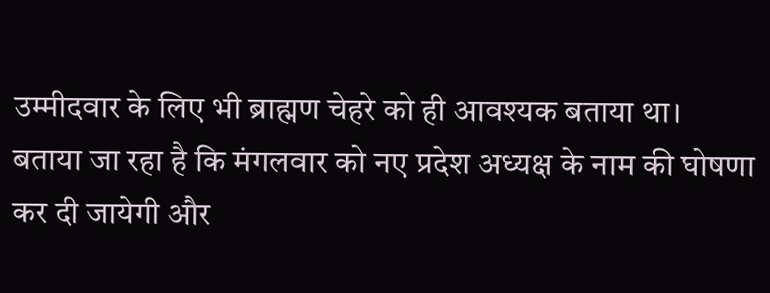उम्मीदवार के लिए भी ब्राह्मण चेहरे को ही आवश्यक बताया था।
बताया जा रहा है कि मंगलवार को नए प्रदेश अध्यक्ष के नाम की घोषणा कर दी जायेगी और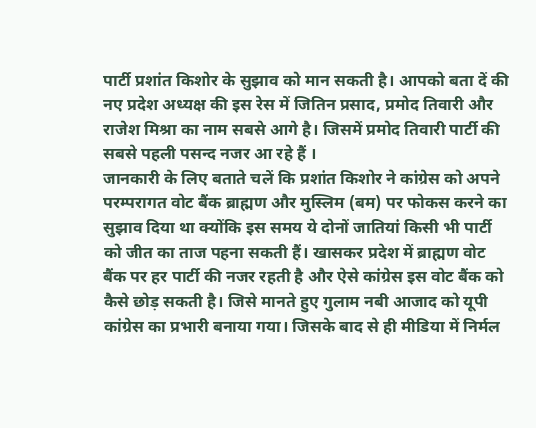पार्टी प्रशांत किशोर के सुझाव को मान सकती है। आपको बता दें की नए प्रदेश अध्यक्ष की इस रेस में जितिन प्रसाद, प्रमोद तिवारी और राजेश मिश्रा का नाम सबसे आगे है। जिसमें प्रमोद तिवारी पार्टी की सबसे पहली पसन्द नजर आ रहे हैं ।
जानकारी के लिए बताते चलें कि प्रशांत किशोर ने कांग्रेस को अपने परम्परागत वोट बैंक ब्राह्मण और मुस्लिम (बम) पर फोकस करने का सुझाव दिया था क्योंकि इस समय ये दोनों जातियां किसी भी पार्टी को जीत का ताज पहना सकती हैं। खासकर प्रदेश में ब्राह्मण वोट बैंक पर हर पार्टी की नजर रहती है और ऐसे कांग्रेस इस वोट बैंक को कैसे छोड़ सकती है। जिसे मानते हुए गुलाम नबी आजाद को यूपी कांग्रेस का प्रभारी बनाया गया। जिसके बाद से ही मीडिया में निर्मल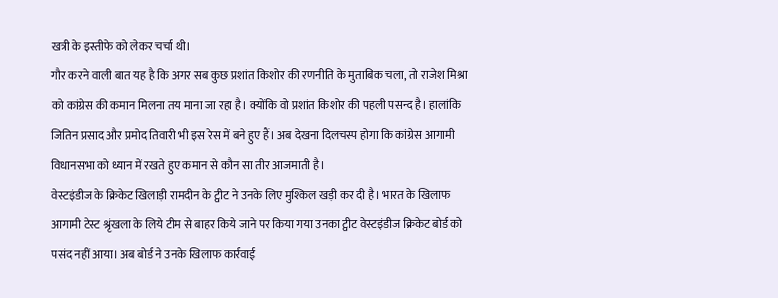खत्री के इस्तीफे को लेकर चर्चा थी।
गौर करने वाली बात यह है कि अगर सब कुछ प्रशांत किशोर की रणनीति के मुताबिक चला, तो राजेश मिश्रा को कांग्रेस की कमान मिलना तय माना जा रहा है। क्योंकि वो प्रशांत किशोर की पहली पसन्द है। हालांकि जितिन प्रसाद और प्रमोद तिवारी भी इस रेस में बने हुए हैं। अब देखना दिलचस्प होगा कि कांग्रेस आगामी विधानसभा को ध्यान में रखते हुए कमान से कौन सा तीर आजमाती है।
वेस्टइंडीज के क्रिकेट खिलाड़ी रामदीन के ट्वीट ने उनके लिए मुश्किल खड़ी कर दी है। भारत के खिलाफ आगामी टेस्ट श्रृंखला के लिये टीम से बाहर किये जाने पर किया गया उनका ट्वीट वेस्टइंडीज क्रिकेट बोर्ड को पसंद नहीं आया। अब बोर्ड ने उनके खिलाफ कार्रवाई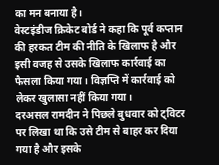का मन बनाया है।
वेस्टइंडीज क्रिकेट बोर्ड ने कहा कि पूर्व कप्तान की हरकत टीम की नीति के खिलाफ है और इसी वजह से उसके खिलाफ कार्रवाई का फैसला किया गया। विज्ञप्ति में कार्रवाई को लेकर खुलासा नहीं किया गया।
दरअसल रामदीन ने पिछले बुधवार को ट्विटर पर लिखा था कि उसे टीम से बाहर कर दिया गया है और इसके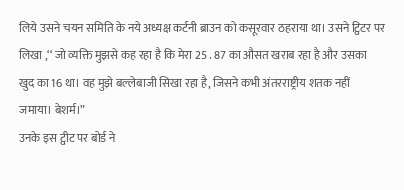लिये उसने चयन समिति के नये अध्यक्ष कर्टनी ब्राउन को कसूरवार ठहराया था। उसने ट्विटर पर लिखा ,‘‘ जो व्यक्ति मुझसे कह रहा है कि मेरा 25 . 87 का औसत खराब रहा है और उसका खुद का 16 था। वह मुझे बल्लेबाजी सिखा रहा है, जिसने कभी अंतरराष्ट्रीय शतक नहीं जमाया। बेशर्म।”
उनके इस ट्वीट पर बोर्ड ने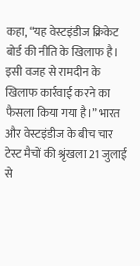कहा, “यह वेस्टइंडीज क्रिकेट बोर्ड की नीति के खिलाफ है। इसी वजह से रामदीन के खिलाफ कार्रवाई करने का फैसला किया गया है।” भारत और वेस्टइंडीज के बीच चार टेस्ट मैचों की श्रृंखला 21 जुलाई से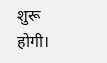शुरू होगी।